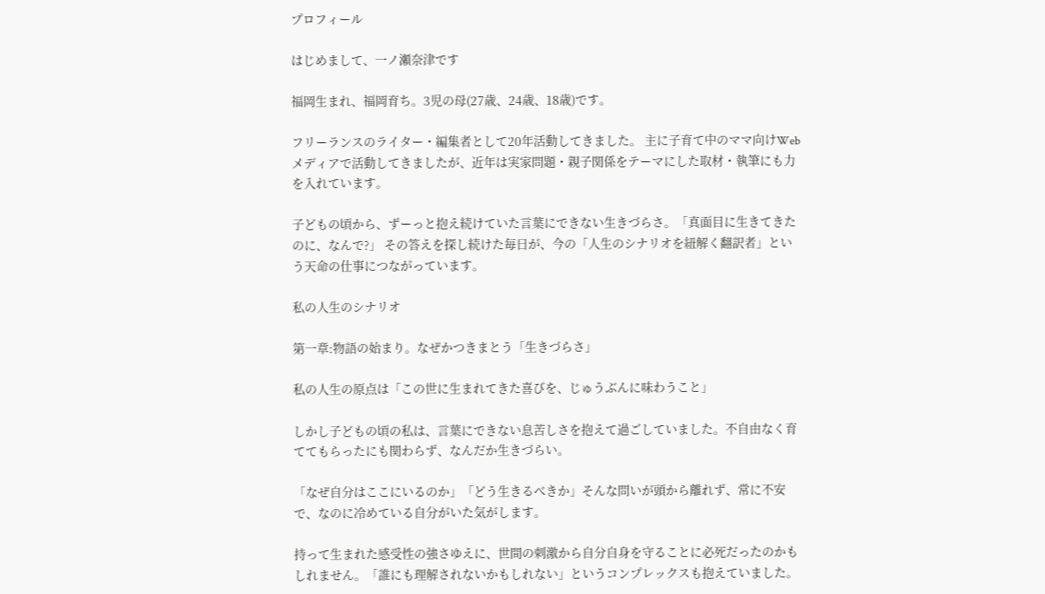プロフィール

はじめまして、一ノ瀬奈津です

福岡生まれ、福岡育ち。3児の母(27歳、24歳、18歳)です。

フリーランスのライター・編集者として20年活動してきました。 主に子育て中のママ向けWebメディアで活動してきましたが、近年は実家問題・親子関係をテーマにした取材・執筆にも力を入れています。

子どもの頃から、ずーっと抱え続けていた言葉にできない生きづらさ。「真面目に生きてきたのに、なんで?」 その答えを探し続けた毎日が、今の「人生のシナリオを紐解く翻訳者」という天命の仕事につながっています。

私の人生のシナリオ

第一章:物語の始まり。なぜかつきまとう「生きづらさ」

私の人生の原点は「この世に生まれてきた喜びを、じゅうぶんに味わうこと」

しかし子どもの頃の私は、言葉にできない息苦しさを抱えて過ごしていました。不自由なく育ててもらったにも関わらず、なんだか生きづらい。

「なぜ自分はここにいるのか」「どう生きるべきか」そんな問いが頭から離れず、常に不安で、なのに冷めている自分がいた気がします。

持って生まれた感受性の強さゆえに、世間の刺激から自分自身を守ることに必死だったのかもしれません。「誰にも理解されないかもしれない」というコンプレックスも抱えていました。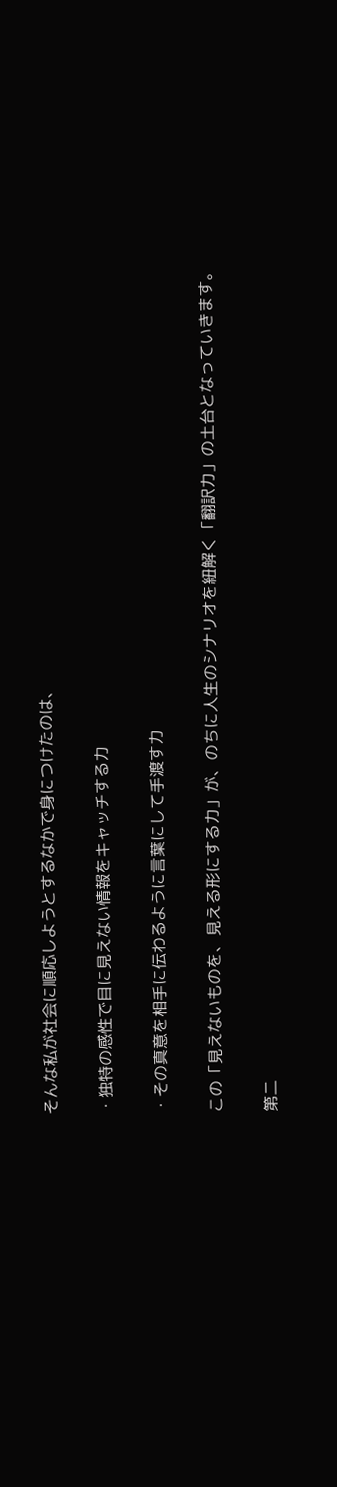そんな私が社会に順応しようとするなかで身につけたのは、

・独特の感性で目に見えない情報をキャッチする力

・その真意を相手に伝わるように言葉にして手渡す力

この「見えないものを、見える形にする力」が、のちに人生のシナリオを紐解く「翻訳力」の土台となっていきます。

第二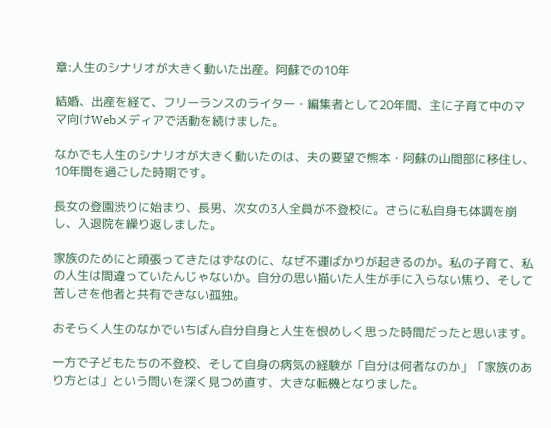章:人生のシナリオが大きく動いた出産。阿蘇での10年

結婚、出産を経て、フリーランスのライター・編集者として20年間、主に子育て中のママ向けWebメディアで活動を続けました。

なかでも人生のシナリオが大きく動いたのは、夫の要望で熊本・阿蘇の山間部に移住し、10年間を過ごした時期です。

長女の登園渋りに始まり、長男、次女の3人全員が不登校に。さらに私自身も体調を崩し、入退院を繰り返しました。

家族のためにと頑張ってきたはずなのに、なぜ不運ばかりが起きるのか。私の子育て、私の人生は間違っていたんじゃないか。自分の思い描いた人生が手に入らない焦り、そして苦しさを他者と共有できない孤独。

おそらく人生のなかでいちばん自分自身と人生を恨めしく思った時間だったと思います。

一方で子どもたちの不登校、そして自身の病気の経験が「自分は何者なのか」「家族のあり方とは」という問いを深く見つめ直す、大きな転機となりました。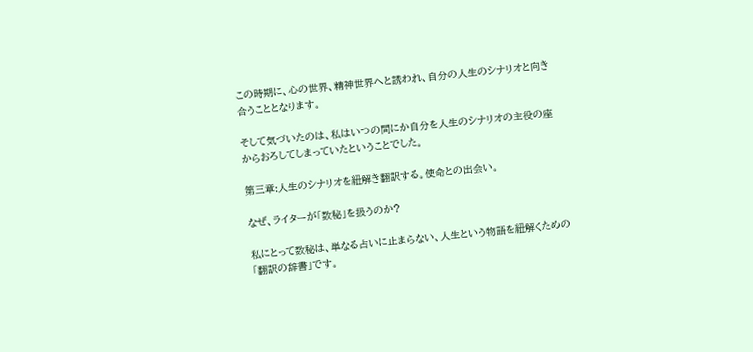この時期に、心の世界、精神世界へと誘われ、自分の人生のシナリオと向き合うこととなります。

そして気づいたのは、私はいつの間にか自分を人生のシナリオの主役の座からおろしてしまっていたということでした。

第三章:人生のシナリオを紐解き翻訳する。使命との出会い。

なぜ、ライターが「数秘」を扱うのか?

私にとって数秘は、単なる占いに止まらない、人生という物語を紐解くための「翻訳の辞書」です。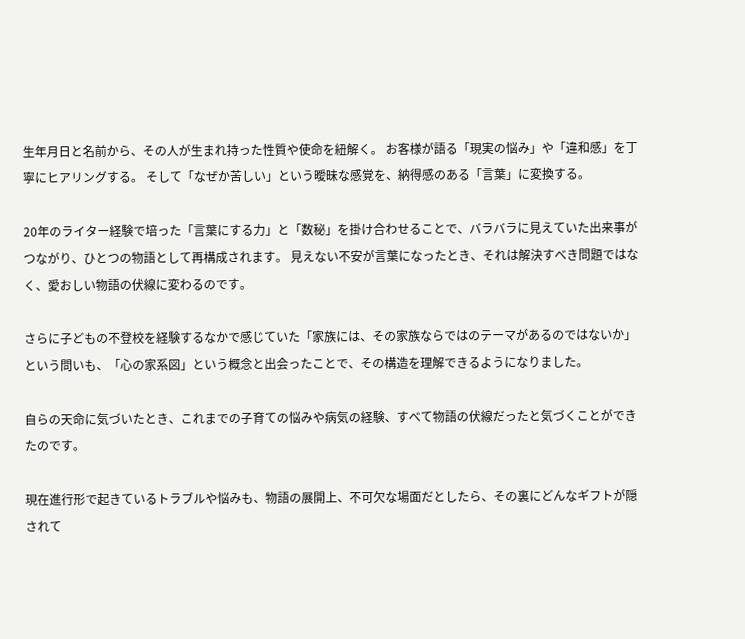生年月日と名前から、その人が生まれ持った性質や使命を紐解く。 お客様が語る「現実の悩み」や「違和感」を丁寧にヒアリングする。 そして「なぜか苦しい」という曖昧な感覚を、納得感のある「言葉」に変換する。

20年のライター経験で培った「言葉にする力」と「数秘」を掛け合わせることで、バラバラに見えていた出来事がつながり、ひとつの物語として再構成されます。 見えない不安が言葉になったとき、それは解決すべき問題ではなく、愛おしい物語の伏線に変わるのです。

さらに子どもの不登校を経験するなかで感じていた「家族には、その家族ならではのテーマがあるのではないか」という問いも、「心の家系図」という概念と出会ったことで、その構造を理解できるようになりました。

自らの天命に気づいたとき、これまでの子育ての悩みや病気の経験、すべて物語の伏線だったと気づくことができたのです。

現在進行形で起きているトラブルや悩みも、物語の展開上、不可欠な場面だとしたら、その裏にどんなギフトが隠されて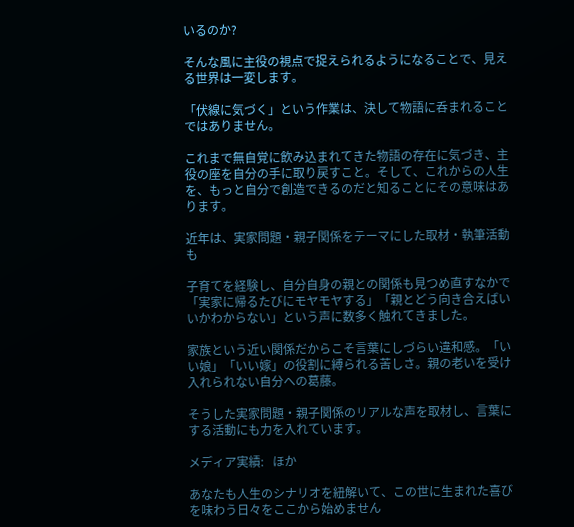いるのか?

そんな風に主役の視点で捉えられるようになることで、見える世界は一変します。

「伏線に気づく」という作業は、決して物語に呑まれることではありません。

これまで無自覚に飲み込まれてきた物語の存在に気づき、主役の座を自分の手に取り戻すこと。そして、これからの人生を、もっと自分で創造できるのだと知ることにその意味はあります。

近年は、実家問題・親子関係をテーマにした取材・執筆活動も

子育てを経験し、自分自身の親との関係も見つめ直すなかで「実家に帰るたびにモヤモヤする」「親とどう向き合えばいいかわからない」という声に数多く触れてきました。

家族という近い関係だからこそ言葉にしづらい違和感。「いい娘」「いい嫁」の役割に縛られる苦しさ。親の老いを受け入れられない自分への葛藤。

そうした実家問題・親子関係のリアルな声を取材し、言葉にする活動にも力を入れています。

メディア実績:   ほか

あなたも人生のシナリオを紐解いて、この世に生まれた喜びを味わう日々をここから始めません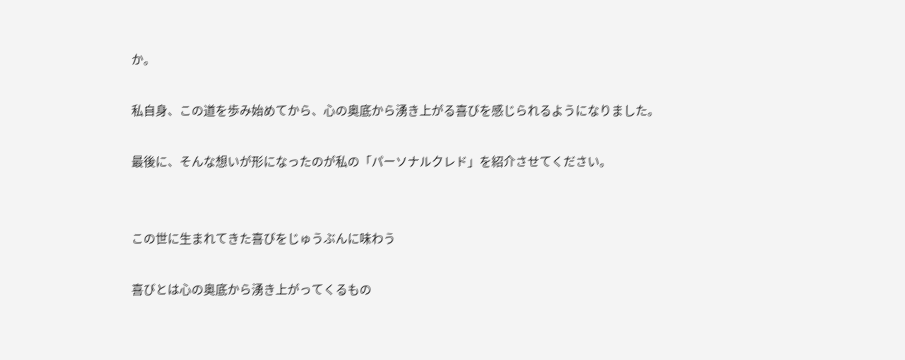か。

私自身、この道を歩み始めてから、心の奥底から湧き上がる喜びを感じられるようになりました。

最後に、そんな想いが形になったのが私の「パーソナルクレド」を紹介させてください。


この世に生まれてきた喜びをじゅうぶんに味わう

喜びとは心の奥底から湧き上がってくるもの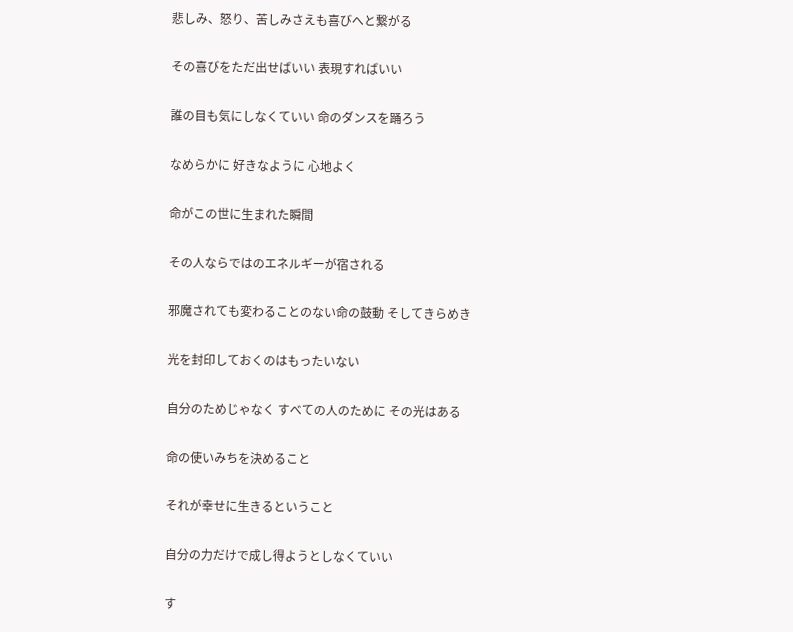悲しみ、怒り、苦しみさえも喜びへと繋がる

その喜びをただ出せばいい 表現すればいい

誰の目も気にしなくていい 命のダンスを踊ろう

なめらかに 好きなように 心地よく

命がこの世に生まれた瞬間

その人ならではのエネルギーが宿される

邪魔されても変わることのない命の鼓動 そしてきらめき

光を封印しておくのはもったいない

自分のためじゃなく すべての人のために その光はある

命の使いみちを決めること

それが幸せに生きるということ

自分の力だけで成し得ようとしなくていい

す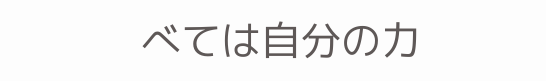べては自分の力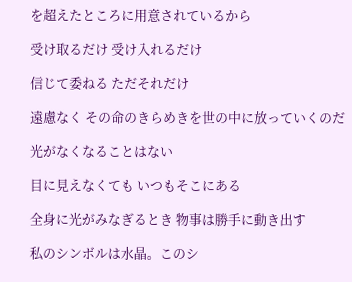を超えたところに用意されているから

受け取るだけ 受け入れるだけ

信じて委ねる ただそれだけ

遠慮なく その命のきらめきを世の中に放っていくのだ

光がなくなることはない

目に見えなくても いつもそこにある

全身に光がみなぎるとき 物事は勝手に動き出す

私のシンボルは水晶。このシ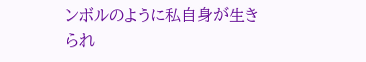ンボルのように私自身が生きられ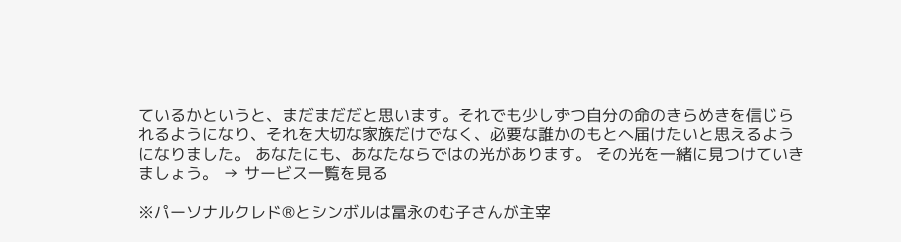ているかというと、まだまだだと思います。それでも少しずつ自分の命のきらめきを信じられるようになり、それを大切な家族だけでなく、必要な誰かのもとへ届けたいと思えるようになりました。 あなたにも、あなたならではの光があります。 その光を一緒に見つけていきましょう。 → サービス一覧を見る

※パーソナルクレド®とシンボルは冨永のむ子さんが主宰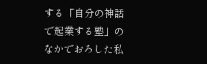する「自分の神話で起業する塾」のなかでおろした私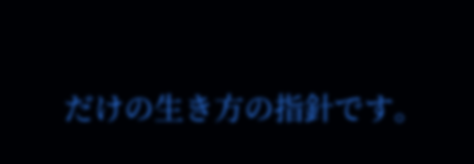だけの生き方の指針です。